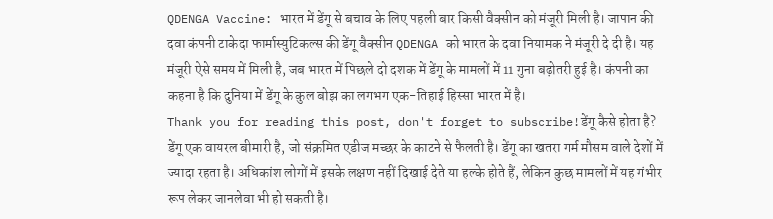QDENGA Vaccine: भारत में डेंगू से बचाव के लिए पहली बार किसी वैक्सीन को मंजूरी मिली है। जापान की दवा कंपनी टाकेदा फार्मास्युटिकल्स की डेंगू वैक्सीन QDENGA को भारत के दवा नियामक ने मंजूरी दे दी है। यह मंजूरी ऐसे समय में मिली है, जब भारत में पिछले दो दशक में डेंगू के मामलों में 11 गुना बढ़ोतरी हुई है। कंपनी का कहना है कि दुनिया में डेंगू के कुल बोझ का लगभग एक-तिहाई हिस्सा भारत में है।
Thank you for reading this post, don't forget to subscribe!डेंगू कैसे होता है?
डेंगू एक वायरल बीमारी है, जो संक्रमित एडीज मच्छर के काटने से फैलती है। डेंगू का खतरा गर्म मौसम वाले देशों में ज्यादा रहता है। अधिकांश लोगों में इसके लक्षण नहीं दिखाई देते या हल्के होते हैं, लेकिन कुछ मामलों में यह गंभीर रूप लेकर जानलेवा भी हो सकती है।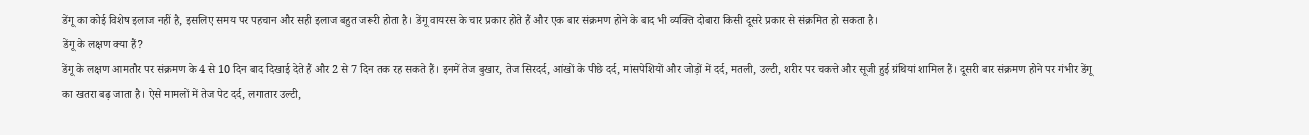डेंगू का कोई विशेष इलाज नहीं है, इसलिए समय पर पहचान और सही इलाज बहुत जरूरी होता है। डेंगू वायरस के चार प्रकार होते हैं और एक बार संक्रमण होने के बाद भी व्यक्ति दोबारा किसी दूसरे प्रकार से संक्रमित हो सकता है।
डेंगू के लक्षण क्या हैं?
डेंगू के लक्षण आमतौर पर संक्रमण के 4 से 10 दिन बाद दिखाई देते हैं और 2 से 7 दिन तक रह सकते हैं। इनमें तेज बुखार, तेज सिरदर्द, आंखों के पीछे दर्द, मांसपेशियों और जोड़ों में दर्द, मतली, उल्टी, शरीर पर चकत्ते और सूजी हुई ग्रंथियां शामिल हैं। दूसरी बार संक्रमण होने पर गंभीर डेंगू का खतरा बढ़ जाता है। ऐसे मामलों में तेज पेट दर्द, लगातार उल्टी,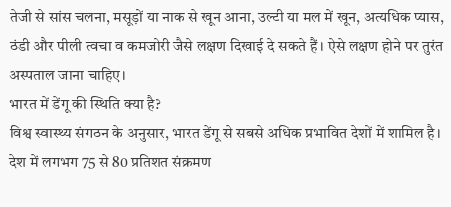तेजी से सांस चलना, मसूड़ों या नाक से खून आना, उल्टी या मल में खून, अत्यधिक प्यास, ठंडी और पीली त्वचा व कमजोरी जैसे लक्षण दिखाई दे सकते हैं। ऐसे लक्षण होने पर तुरंत अस्पताल जाना चाहिए।
भारत में डेंगू की स्थिति क्या है?
विश्व स्वास्थ्य संगठन के अनुसार, भारत डेंगू से सबसे अधिक प्रभावित देशों में शामिल है। देश में लगभग 75 से 80 प्रतिशत संक्रमण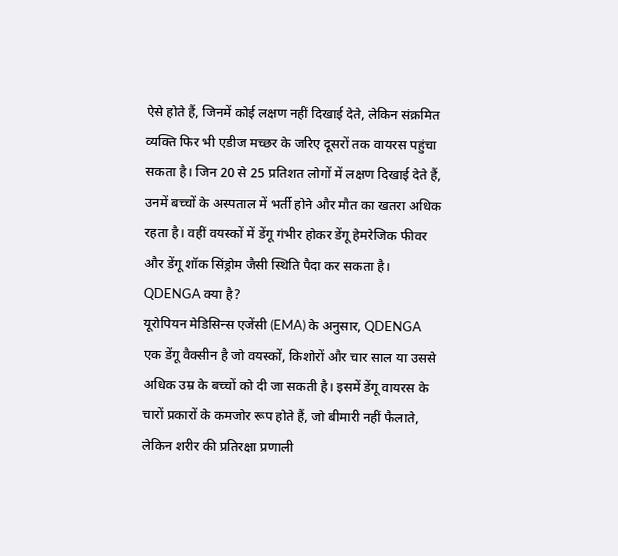ऐसे होते हैं, जिनमें कोई लक्षण नहीं दिखाई देते, लेकिन संक्रमित व्यक्ति फिर भी एडीज मच्छर के जरिए दूसरों तक वायरस पहुंचा सकता है। जिन 20 से 25 प्रतिशत लोगों में लक्षण दिखाई देते हैं, उनमें बच्चों के अस्पताल में भर्ती होने और मौत का खतरा अधिक रहता है। वहीं वयस्कों में डेंगू गंभीर होकर डेंगू हेमरेजिक फीवर और डेंगू शॉक सिंड्रोम जैसी स्थिति पैदा कर सकता है।
QDENGA क्या है?
यूरोपियन मेडिसिन्स एजेंसी (EMA) के अनुसार, QDENGA एक डेंगू वैक्सीन है जो वयस्कों, किशोरों और चार साल या उससे अधिक उम्र के बच्चों को दी जा सकती है। इसमें डेंगू वायरस के चारों प्रकारों के कमजोर रूप होते हैं, जो बीमारी नहीं फैलाते, लेकिन शरीर की प्रतिरक्षा प्रणाली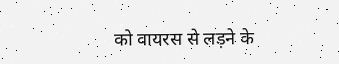को वायरस से लड़ने के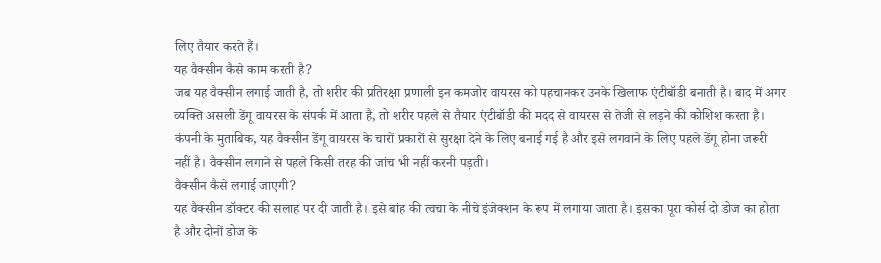लिए तैयार करते हैं।
यह वैक्सीन कैसे काम करती है?
जब यह वैक्सीन लगाई जाती है, तो शरीर की प्रतिरक्षा प्रणाली इन कमजोर वायरस को पहचानकर उनके खिलाफ एंटीबॉडी बनाती है। बाद में अगर व्यक्ति असली डेंगू वायरस के संपर्क में आता है, तो शरीर पहले से तैयार एंटीबॉडी की मदद से वायरस से तेजी से लड़ने की कोशिश करता है। कंपनी के मुताबिक, यह वैक्सीन डेंगू वायरस के चारों प्रकारों से सुरक्षा देने के लिए बनाई गई है और इसे लगवाने के लिए पहले डेंगू होना जरूरी नहीं है। वैक्सीन लगाने से पहले किसी तरह की जांच भी नहीं करनी पड़ती।
वैक्सीन कैसे लगाई जाएगी?
यह वैक्सीन डॉक्टर की सलाह पर दी जाती है। इसे बांह की त्वचा के नीचे इंजेक्शन के रूप में लगाया जाता है। इसका पूरा कोर्स दो डोज का होता है और दोनों डोज के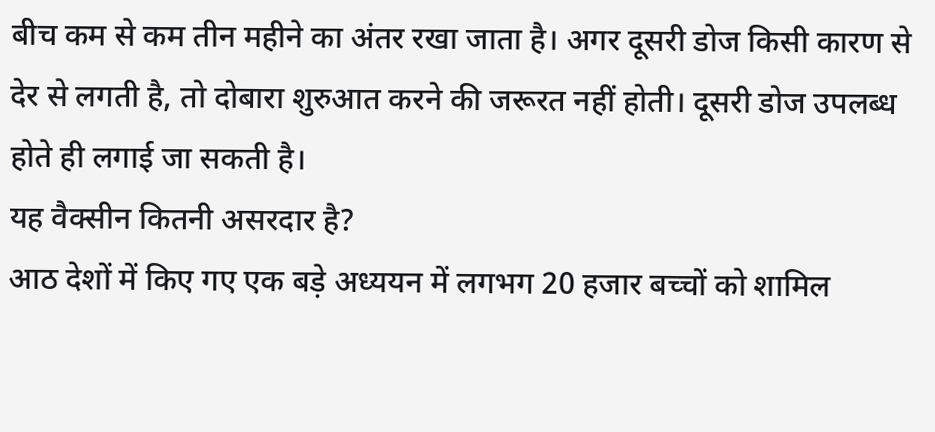बीच कम से कम तीन महीने का अंतर रखा जाता है। अगर दूसरी डोज किसी कारण से देर से लगती है, तो दोबारा शुरुआत करने की जरूरत नहीं होती। दूसरी डोज उपलब्ध होते ही लगाई जा सकती है।
यह वैक्सीन कितनी असरदार है?
आठ देशों में किए गए एक बड़े अध्ययन में लगभग 20 हजार बच्चों को शामिल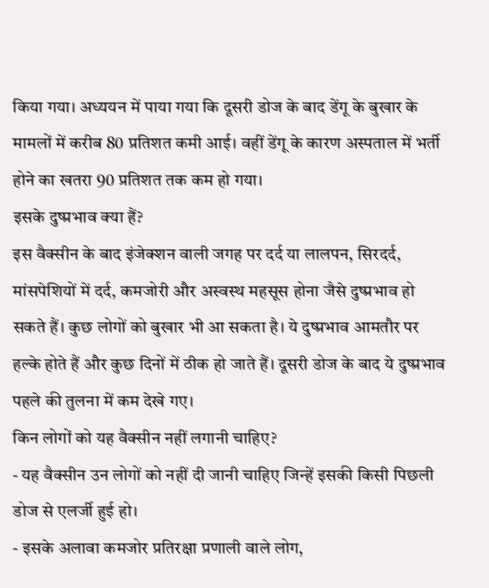किया गया। अध्ययन में पाया गया कि दूसरी डोज के बाद डेंगू के बुखार के मामलों में करीब 80 प्रतिशत कमी आई। वहीं डेंगू के कारण अस्पताल में भर्ती होने का खतरा 90 प्रतिशत तक कम हो गया।
इसके दुष्प्रभाव क्या हैं?
इस वैक्सीन के बाद इंजेक्शन वाली जगह पर दर्द या लालपन, सिरदर्द, मांसपेशियों में दर्द, कमजोरी और अस्वस्थ महसूस होना जैसे दुष्प्रभाव हो सकते हैं। कुछ लोगों को बुखार भी आ सकता है। ये दुष्प्रभाव आमतौर पर हल्के होते हैं और कुछ दिनों में ठीक हो जाते हैं। दूसरी डोज के बाद ये दुष्प्रभाव पहले की तुलना में कम देखे गए।
किन लोगों को यह वैक्सीन नहीं लगानी चाहिए?
- यह वैक्सीन उन लोगों को नहीं दी जानी चाहिए जिन्हें इसकी किसी पिछली डोज से एलर्जी हुई हो।
- इसके अलावा कमजोर प्रतिरक्षा प्रणाली वाले लोग,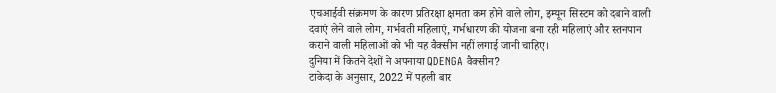एचआईवी संक्रमण के कारण प्रतिरक्षा क्षमता कम होने वाले लोग, इम्यून सिस्टम को दबाने वाली दवाएं लेने वाले लोग, गर्भवती महिलाएं, गर्भधारण की योजना बना रही महिलाएं और स्तनपान कराने वाली महिलाओं को भी यह वैक्सीन नहीं लगाई जानी चाहिए।
दुनिया में कितने देशों ने अपनाया QDENGA वैक्सीन?
टाकेदा के अनुसार, 2022 में पहली बार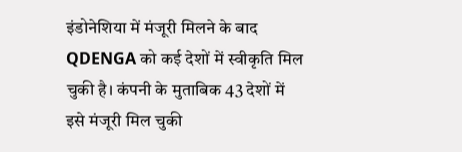इंडोनेशिया में मंजूरी मिलने के बाद QDENGA को कई देशों में स्वीकृति मिल चुकी है। कंपनी के मुताबिक 43 देशों में इसे मंजूरी मिल चुकी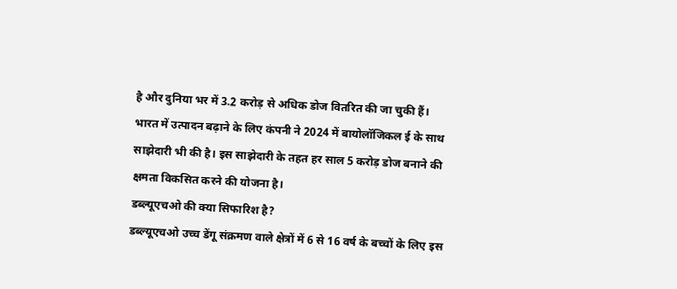है और दुनिया भर में 3.2 करोड़ से अधिक डोज वितरित की जा चुकी हैं। भारत में उत्पादन बढ़ाने के लिए कंपनी ने 2024 में बायोलॉजिकल ई के साथ साझेदारी भी की है। इस साझेदारी के तहत हर साल 5 करोड़ डोज बनाने की क्षमता विकसित करने की योजना है।
डब्ल्यूएचओ की क्या सिफारिश है?
डब्ल्यूएचओ उच्च डेंगू संक्रमण वाले क्षेत्रों में 6 से 16 वर्ष के बच्चों के लिए इस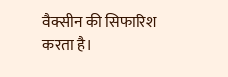वैक्सीन की सिफारिश करता है।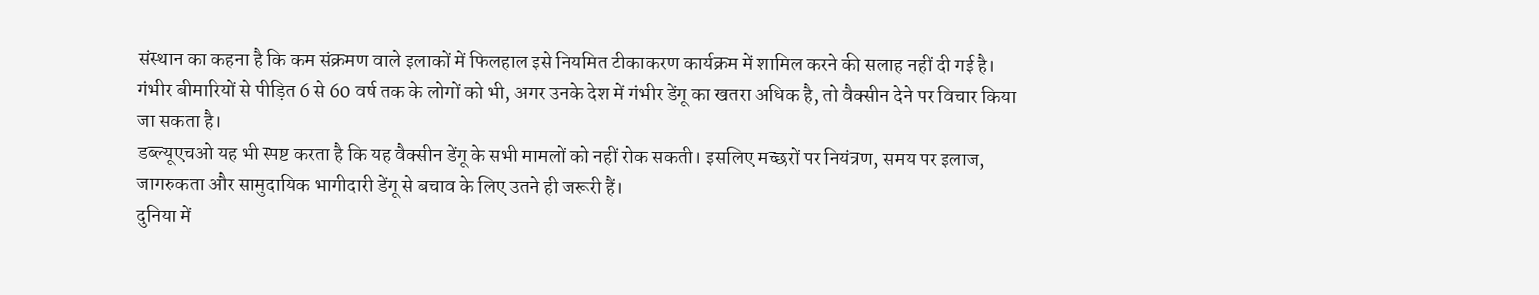संस्थान का कहना है कि कम संक्रमण वाले इलाकों में फिलहाल इसे नियमित टीकाकरण कार्यक्रम में शामिल करने की सलाह नहीं दी गई है। गंभीर बीमारियों से पीड़ित 6 से 60 वर्ष तक के लोगों को भी, अगर उनके देश में गंभीर डेंगू का खतरा अधिक है, तो वैक्सीन देने पर विचार किया जा सकता है।
डब्ल्यूएचओ यह भी स्पष्ट करता है कि यह वैक्सीन डेंगू के सभी मामलों को नहीं रोक सकती। इसलिए मच्छरों पर नियंत्रण, समय पर इलाज, जागरुकता और सामुदायिक भागीदारी डेंगू से बचाव के लिए उतने ही जरूरी हैं।
दुनिया में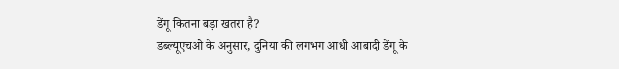डेंगू कितना बड़ा खतरा है?
डब्ल्यूएचओ के अनुसार, दुनिया की लगभग आधी आबादी डेंगू के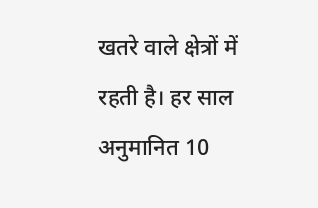खतरे वाले क्षेत्रों में रहती है। हर साल अनुमानित 10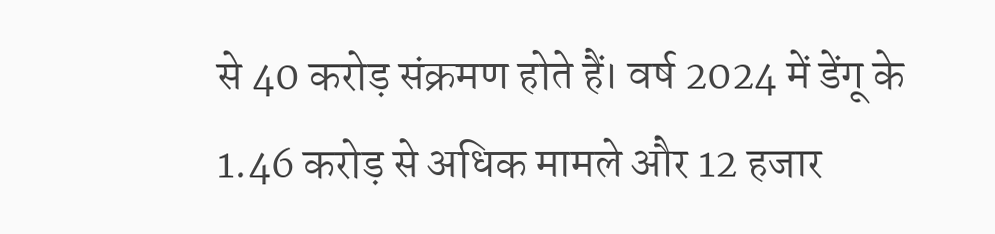से 40 करोड़ संक्रमण होते हैं। वर्ष 2024 में डेंगू के 1.46 करोड़ से अधिक मामले और 12 हजार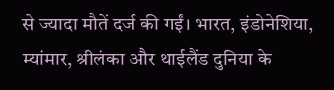से ज्यादा मौतें दर्ज की गईं। भारत, इंडोनेशिया, म्यांमार, श्रीलंका और थाईलैंड दुनिया के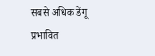सबसे अधिक डेंगू प्रभावित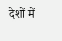देशों में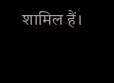शामिल हैं।